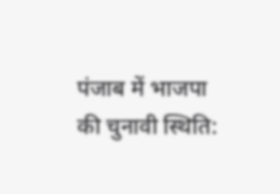पंजाब में भाजपा की चुनावी स्थिति: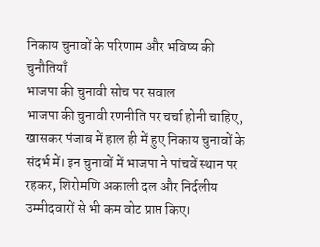निकाय चुनावों के परिणाम और भविष्य की चुनौतियाँ
भाजपा की चुनावी सोच पर सवाल
भाजपा की चुनावी रणनीति पर चर्चा होनी चाहिए, खासकर पंजाब में हाल ही में हुए निकाय चुनावों के संदर्भ में। इन चुनावों में भाजपा ने पांचवें स्थान पर रहकर, शिरोमणि अकाली दल और निर्दलीय उम्मीदवारों से भी कम वोट प्राप्त किए।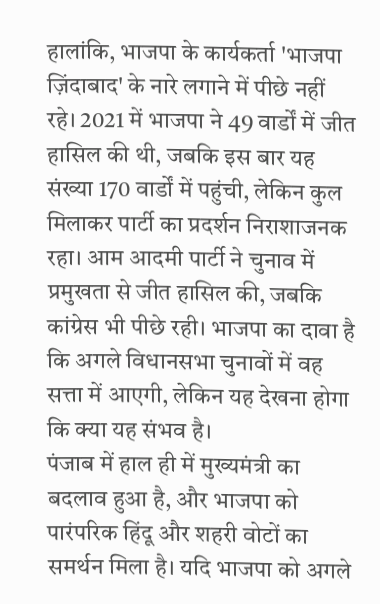हालांकि, भाजपा के कार्यकर्ता 'भाजपा ज़िंदाबाद' के नारे लगाने में पीछे नहीं रहे। 2021 में भाजपा ने 49 वार्डों में जीत हासिल की थी, जबकि इस बार यह संख्या 170 वार्डों में पहुंची, लेकिन कुल मिलाकर पार्टी का प्रदर्शन निराशाजनक रहा। आम आदमी पार्टी ने चुनाव में प्रमुखता से जीत हासिल की, जबकि कांग्रेस भी पीछे रही। भाजपा का दावा है कि अगले विधानसभा चुनावों में वह सत्ता में आएगी, लेकिन यह देखना होगा कि क्या यह संभव है।
पंजाब में हाल ही में मुख्यमंत्री का बदलाव हुआ है, और भाजपा को पारंपरिक हिंदू और शहरी वोटों का समर्थन मिला है। यदि भाजपा को अगले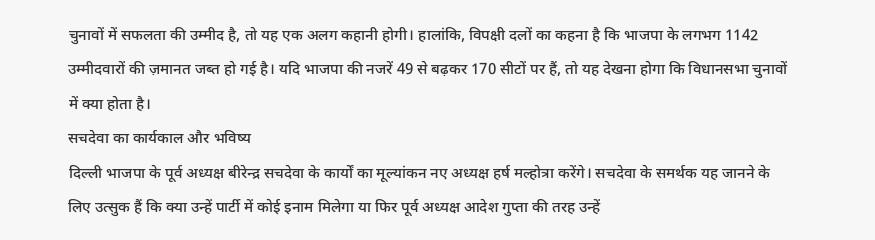चुनावों में सफलता की उम्मीद है, तो यह एक अलग कहानी होगी। हालांकि, विपक्षी दलों का कहना है कि भाजपा के लगभग 1142 उम्मीदवारों की ज़मानत जब्त हो गई है। यदि भाजपा की नजरें 49 से बढ़कर 170 सीटों पर हैं, तो यह देखना होगा कि विधानसभा चुनावों में क्या होता है।
सचदेवा का कार्यकाल और भविष्य
दिल्ली भाजपा के पूर्व अध्यक्ष बीरेन्द्र सचदेवा के कार्यों का मूल्यांकन नए अध्यक्ष हर्ष मल्होत्रा करेंगे। सचदेवा के समर्थक यह जानने के लिए उत्सुक हैं कि क्या उन्हें पार्टी में कोई इनाम मिलेगा या फिर पूर्व अध्यक्ष आदेश गुप्ता की तरह उन्हें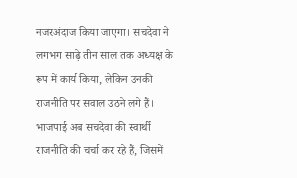नजरअंदाज किया जाएगा। सचदेवा ने लगभग साढ़े तीन साल तक अध्यक्ष के रूप में कार्य किया, लेकिन उनकी राजनीति पर सवाल उठने लगे हैं।
भाजपाई अब सचदेवा की स्वार्थी राजनीति की चर्चा कर रहे हैं, जिसमें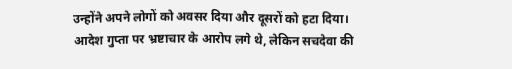उन्होंने अपने लोगों को अवसर दिया और दूसरों को हटा दिया। आदेश गुप्ता पर भ्रष्टाचार के आरोप लगे थे, लेकिन सचदेवा की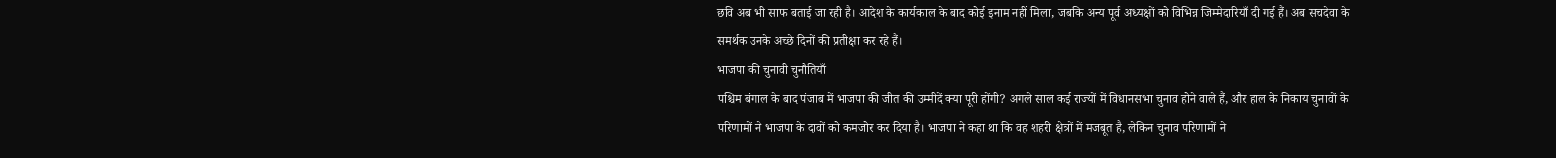छवि अब भी साफ बताई जा रही है। आदेश के कार्यकाल के बाद कोई इनाम नहीं मिला, जबकि अन्य पूर्व अध्यक्षों को विभिन्न जिम्मेदारियाँ दी गई हैं। अब सचदेवा के समर्थक उनके अच्छे दिनों की प्रतीक्षा कर रहे हैं।
भाजपा की चुनावी चुनौतियाँ
पश्चिम बंगाल के बाद पंजाब में भाजपा की जीत की उम्मीदें क्या पूरी होंगी? अगले साल कई राज्यों में विधानसभा चुनाव होने वाले हैं, और हाल के निकाय चुनावों के परिणामों ने भाजपा के दावों को कमजोर कर दिया है। भाजपा ने कहा था कि वह शहरी क्षेत्रों में मजबूत है, लेकिन चुनाव परिणामों ने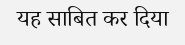यह साबित कर दिया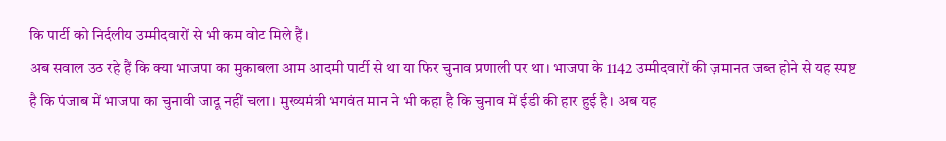कि पार्टी को निर्दलीय उम्मीदवारों से भी कम वोट मिले हैं।
अब सवाल उठ रहे हैं कि क्या भाजपा का मुकाबला आम आदमी पार्टी से था या फिर चुनाव प्रणाली पर था। भाजपा के 1142 उम्मीदवारों की ज़मानत जब्त होने से यह स्पष्ट है कि पंजाब में भाजपा का चुनावी जादू नहीं चला। मुख्यमंत्री भगवंत मान ने भी कहा है कि चुनाव में ईडी की हार हुई है। अब यह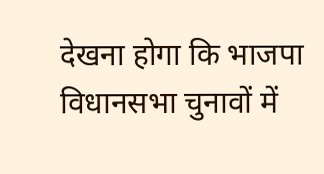देखना होगा कि भाजपा विधानसभा चुनावों में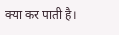क्या कर पाती है।